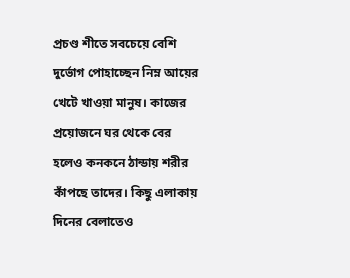প্রচণ্ড শীতে সবচেয়ে বেশি দুর্ভোগ পোহাচ্ছেন নিম্ন আয়ের খেটে খাওয়া মানুষ। কাজের প্রয়োজনে ঘর থেকে বের হলেও কনকনে ঠান্ডায় শরীর কাঁপছে তাদের। কিছু এলাকায় দিনের বেলাতেও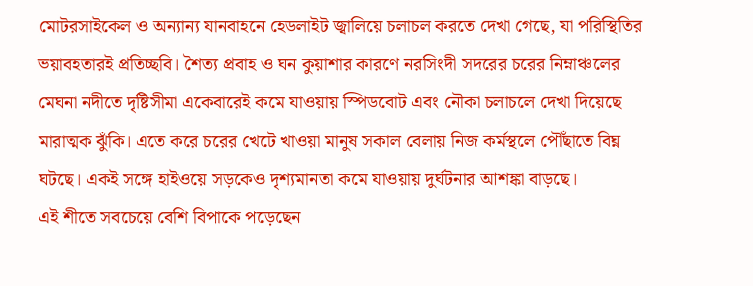মোটরসাইকেল ও অন্যান্য যানবাহনে হেডলাইট জ্বালিয়ে চলাচল করতে দেখা গেছে, যা পরিস্থিতির ভয়াবহতারই প্রতিচ্ছবি। শৈত্য প্রবাহ ও ঘন কুয়াশার কারণে নরসিংদী সদরের চরের নিম্নাঞ্চলের মেঘনা নদীতে দৃষ্টিসীমা একেবারেই কমে যাওয়ায় স্পিডবোট এবং নৌকা চলাচলে দেখা দিয়েছে মারাত্মক ঝুঁকি। এতে করে চরের খেটে খাওয়া মানুষ সকাল বেলায় নিজ কর্মস্থলে পৌঁছাতে বিঘ্ন ঘটছে। একই সঙ্গে হাইওয়ে সড়কেও দৃশ্যমানতা কমে যাওয়ায় দুর্ঘটনার আশঙ্কা বাড়ছে।
এই শীতে সবচেয়ে বেশি বিপাকে পড়েছেন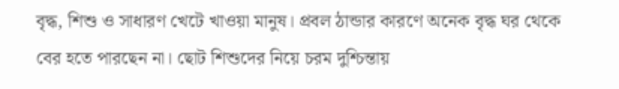বৃদ্ধ, শিশু ও সাধারণ খেটে খাওয়া মানুষ। প্রবল ঠান্ডার কারণে অনেক বৃদ্ধ ঘর থেকে বের হতে পারছেন না। ছোট শিশুদের নিয়ে চরম দুশ্চিন্তায়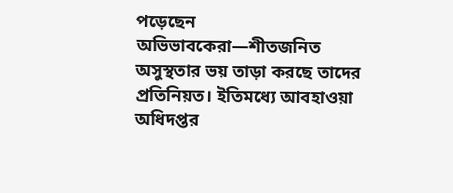পড়েছেন অভিভাবকেরা—শীতজনিত অসুস্থতার ভয় তাড়া করছে তাদের প্রতিনিয়ত। ইতিমধ্যে আবহাওয়া অধিদপ্তর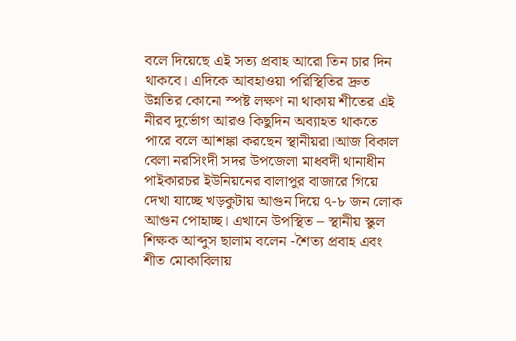বলে দিয়েছে এই সত্য প্রবাহ আরো তিন চার দিন থাকবে। এদিকে আবহাওয়া পরিস্থিতির দ্রুত উন্নতির কোনো স্পষ্ট লক্ষণ না থাকায় শীতের এই নীরব দুর্ভোগ আরও কিছুদিন অব্যাহত থাকতে পারে বলে আশঙ্কা করছেন স্থানীয়রা।আজ বিকাল বেলা নরসিংদী সদর উপজেলা মাধবদী থানাধীন পাইকারচর ইউনিয়নের বালাপুর বাজারে গিয়ে দেখা যাচ্ছে খড়কুটায় আগুন দিয়ে ৭-৮ জন লোক আগুন পোহাচ্ছ। এখানে উপস্থিত – স্থানীয় স্কুল শিক্ষক আব্দুস ছালাম বলেন -শৈত্য প্রবাহ এবং শীত মোকাবিলায়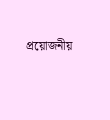প্রয়োজনীয়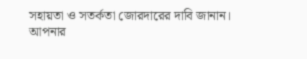সহায়তা ও সতর্কতা জোরদারের দাবি জানান।
আপনার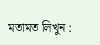মতামত লিখুন :